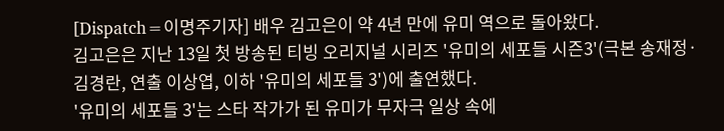[Dispatch=이명주기자] 배우 김고은이 약 4년 만에 유미 역으로 돌아왔다.
김고은은 지난 13일 첫 방송된 티빙 오리지널 시리즈 '유미의 세포들 시즌3'(극본 송재정·김경란, 연출 이상엽, 이하 '유미의 세포들 3')에 출연했다.
'유미의 세포들 3'는 스타 작가가 된 유미가 무자극 일상 속에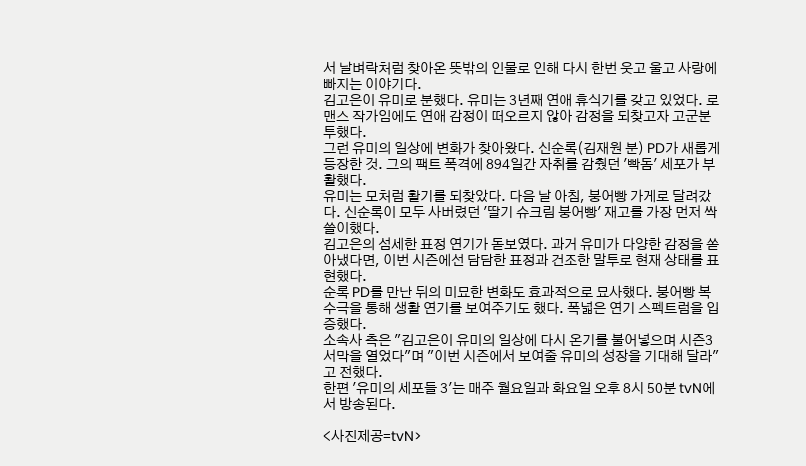서 날벼락처럼 찾아온 뜻밖의 인물로 인해 다시 한번 웃고 울고 사랑에 빠지는 이야기다.
김고은이 유미로 분했다. 유미는 3년째 연애 휴식기를 갖고 있었다. 로맨스 작가임에도 연애 감정이 떠오르지 않아 감정을 되찾고자 고군분투했다.
그런 유미의 일상에 변화가 찾아왔다. 신순록(김재원 분) PD가 새롭게 등장한 것. 그의 팩트 폭격에 894일간 자취를 감췄던 '빡돔' 세포가 부활했다.
유미는 모처럼 활기를 되찾았다. 다음 날 아침, 붕어빵 가게로 달려갔다. 신순록이 모두 사버렸던 '딸기 슈크림 붕어빵' 재고를 가장 먼저 싹쓸이했다.
김고은의 섬세한 표정 연기가 돋보였다. 과거 유미가 다양한 감정을 쏟아냈다면, 이번 시즌에선 담담한 표정과 건조한 말투로 현재 상태를 표현했다.
순록 PD를 만난 뒤의 미묘한 변화도 효과적으로 묘사했다. 붕어빵 복수극을 통해 생활 연기를 보여주기도 했다. 폭넓은 연기 스펙트럼을 입증했다.
소속사 측은 "김고은이 유미의 일상에 다시 온기를 불어넣으며 시즌3 서막을 열었다"며 "이번 시즌에서 보여줄 유미의 성장을 기대해 달라"고 전했다.
한편 '유미의 세포들 3'는 매주 월요일과 화요일 오후 8시 50분 tvN에서 방송된다.

<사진제공=tvN>